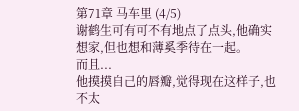第71章 马车里 (4/5)
谢鹤生可有可不有地点了点头,他确实想家,但也想和薄奚季待在一起。
而且...
他摸摸自己的唇瓣,觉得现在这样子,也不太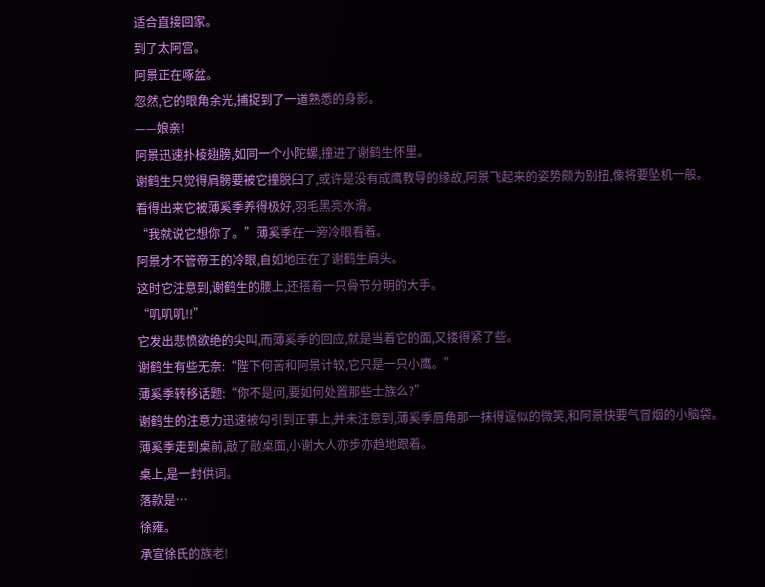适合直接回家。
到了太阿宫。
阿景正在啄盆。
忽然,它的眼角余光,捕捉到了一道熟悉的身影。
——娘亲!
阿景迅速扑棱翅膀,如同一个小陀螺,撞进了谢鹤生怀里。
谢鹤生只觉得肩膀要被它撞脱臼了,或许是没有成鹰教导的缘故,阿景飞起来的姿势颇为别扭,像将要坠机一般。
看得出来它被薄奚季养得极好,羽毛黑亮水滑。
“我就说它想你了。”薄奚季在一旁冷眼看着。
阿景才不管帝王的冷眼,自如地压在了谢鹤生肩头。
这时它注意到,谢鹤生的腰上,还搭着一只骨节分明的大手。
“叽叽叽!!”
它发出悲愤欲绝的尖叫,而薄奚季的回应,就是当着它的面,又搂得紧了些。
谢鹤生有些无奈:“陛下何苦和阿景计较,它只是一只小鹰。”
薄奚季转移话题:“你不是问,要如何处置那些士族么?”
谢鹤生的注意力迅速被勾引到正事上,并未注意到,薄奚季唇角那一抹得逞似的微笑,和阿景快要气冒烟的小脑袋。
薄奚季走到桌前,敲了敲桌面,小谢大人亦步亦趋地跟着。
桌上,是一封供词。
落款是…
徐雍。
承宣徐氏的族老!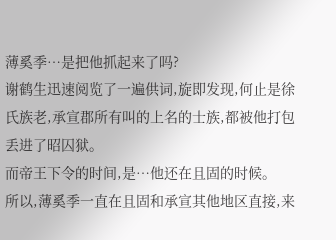薄奚季…是把他抓起来了吗?
谢鹤生迅速阅览了一遍供词,旋即发现,何止是徐氏族老,承宣郡所有叫的上名的士族,都被他打包丢进了昭囚狱。
而帝王下令的时间,是…他还在且固的时候。
所以,薄奚季一直在且固和承宣其他地区直接,来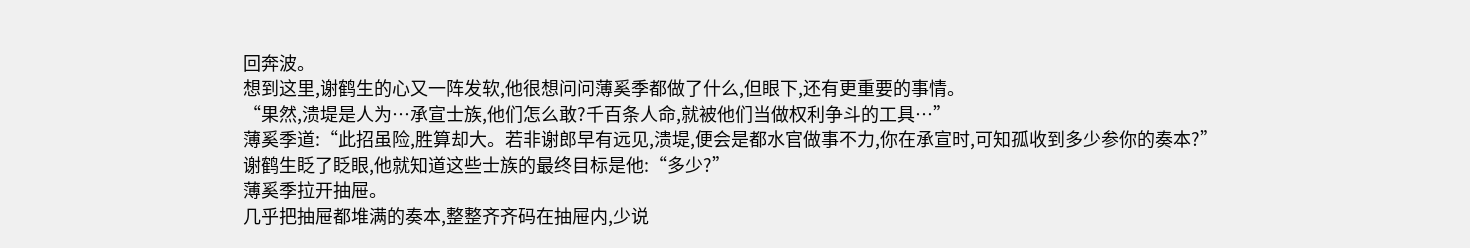回奔波。
想到这里,谢鹤生的心又一阵发软,他很想问问薄奚季都做了什么,但眼下,还有更重要的事情。
“果然,溃堤是人为…承宣士族,他们怎么敢?千百条人命,就被他们当做权利争斗的工具…”
薄奚季道:“此招虽险,胜算却大。若非谢郎早有远见,溃堤,便会是都水官做事不力,你在承宣时,可知孤收到多少参你的奏本?”
谢鹤生眨了眨眼,他就知道这些士族的最终目标是他:“多少?”
薄奚季拉开抽屉。
几乎把抽屉都堆满的奏本,整整齐齐码在抽屉内,少说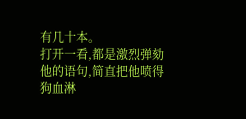有几十本。
打开一看,都是激烈弹劾他的语句,简直把他喷得狗血淋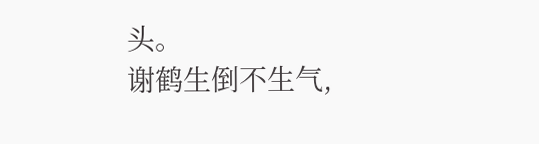头。
谢鹤生倒不生气,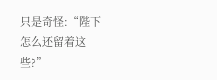只是奇怪:“陛下怎么还留着这些?”